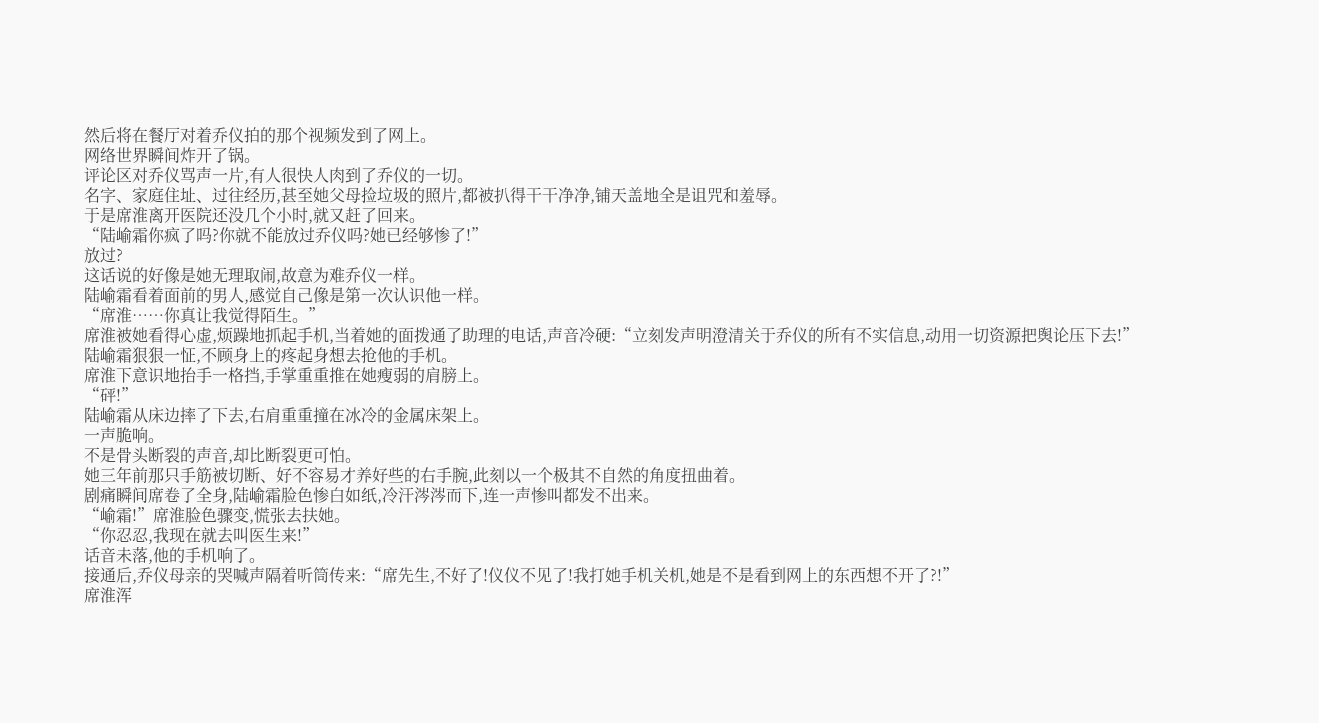然后将在餐厅对着乔仪拍的那个视频发到了网上。
网络世界瞬间炸开了锅。
评论区对乔仪骂声一片,有人很快人肉到了乔仪的一切。
名字、家庭住址、过往经历,甚至她父母捡垃圾的照片,都被扒得干干净净,铺天盖地全是诅咒和羞辱。
于是席淮离开医院还没几个小时,就又赶了回来。
“陆崳霜你疯了吗?你就不能放过乔仪吗?她已经够惨了!”
放过?
这话说的好像是她无理取闹,故意为难乔仪一样。
陆崳霜看着面前的男人,感觉自己像是第一次认识他一样。
“席淮……你真让我觉得陌生。”
席淮被她看得心虚,烦躁地抓起手机,当着她的面拨通了助理的电话,声音冷硬:“立刻发声明澄清关于乔仪的所有不实信息,动用一切资源把舆论压下去!”
陆崳霜狠狠一怔,不顾身上的疼起身想去抢他的手机。
席淮下意识地抬手一格挡,手掌重重推在她瘦弱的肩膀上。
“砰!”
陆崳霜从床边摔了下去,右肩重重撞在冰冷的金属床架上。
一声脆响。
不是骨头断裂的声音,却比断裂更可怕。
她三年前那只手筋被切断、好不容易才养好些的右手腕,此刻以一个极其不自然的角度扭曲着。
剧痛瞬间席卷了全身,陆崳霜脸色惨白如纸,冷汗涔涔而下,连一声惨叫都发不出来。
“崳霜!”席淮脸色骤变,慌张去扶她。
“你忍忍,我现在就去叫医生来!”
话音未落,他的手机响了。
接通后,乔仪母亲的哭喊声隔着听筒传来:“席先生,不好了!仪仪不见了!我打她手机关机,她是不是看到网上的东西想不开了?!”
席淮浑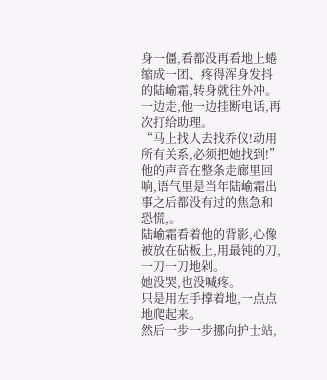身一僵,看都没再看地上蜷缩成一团、疼得浑身发抖的陆崳霜,转身就往外冲。
一边走,他一边挂断电话,再次打给助理。
“马上找人去找乔仪!动用所有关系,必须把她找到!”他的声音在整条走廊里回响,语气里是当年陆崳霜出事之后都没有过的焦急和恐慌,。
陆崳霜看着他的背影,心像被放在砧板上,用最钝的刀,一刀一刀地剁。
她没哭,也没喊疼。
只是用左手撑着地,一点点地爬起来。
然后一步一步挪向护士站,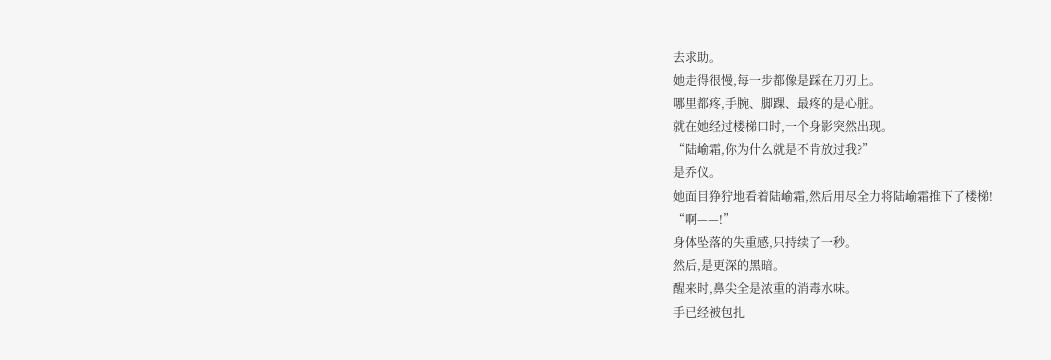去求助。
她走得很慢,每一步都像是踩在刀刃上。
哪里都疼,手腕、脚踝、最疼的是心脏。
就在她经过楼梯口时,一个身影突然出现。
“陆崳霜,你为什么就是不肯放过我?”
是乔仪。
她面目狰狞地看着陆崳霜,然后用尽全力将陆崳霜推下了楼梯!
“啊——!”
身体坠落的失重感,只持续了一秒。
然后,是更深的黑暗。
醒来时,鼻尖全是浓重的消毒水味。
手已经被包扎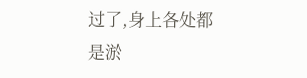过了,身上各处都是淤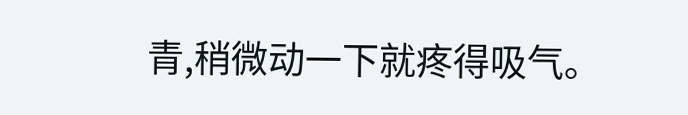青,稍微动一下就疼得吸气。